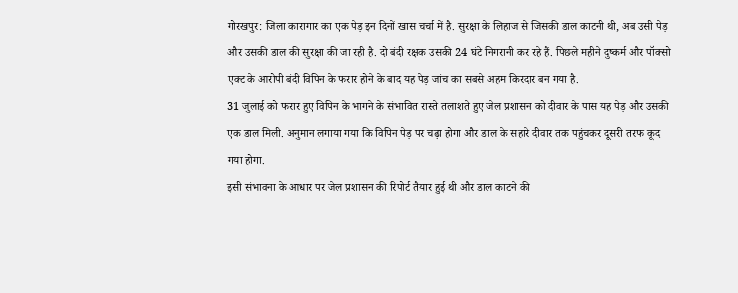गोरखपुर: जिला कारागार का एक पेड़ इन दिनों खास चर्चा में है. सुरक्षा के लिहाज से जिसकी डाल काटनी थी, अब उसी पेड़ और उसकी डाल की सुरक्षा की जा रही है. दो बंदी रक्षक उसकी 24 घंटे निगरानी कर रहे हैं. पिछले महीने दुष्कर्म और पॉक्सो एक्ट के आरोपी बंदी विपिन के फरार होने के बाद यह पेड़ जांच का सबसे अहम किरदार बन गया है.
31 जुलाई को फरार हुए विपिन के भागने के संभावित रास्ते तलाशते हुए जेल प्रशासन को दीवार के पास यह पेड़ और उसकी एक डाल मिली. अनुमान लगाया गया कि विपिन पेड़ पर चढ़ा होगा और डाल के सहारे दीवार तक पहुंचकर दूसरी तरफ कूद गया होगा.
इसी संभावना के आधार पर जेल प्रशासन की रिपोर्ट तैयार हुई थी और डाल काटने की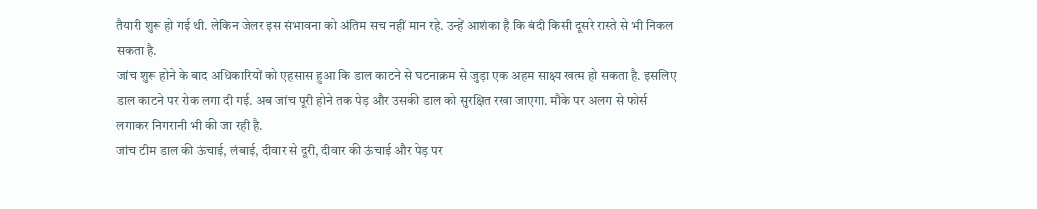तैयारी शुरू हो गई थी. लेकिन जेलर इस संभावना को अंतिम सच नहीं मान रहे. उन्हें आशंका है कि बंदी किसी दूसरे रास्ते से भी निकल सकता है.
जांच शुरू होने के बाद अधिकारियों को एहसास हुआ कि डाल काटने से घटनाक्रम से जुड़ा एक अहम साक्ष्य खत्म हो सकता है. इसलिए डाल काटने पर रोक लगा दी गई. अब जांच पूरी होने तक पेड़ और उसकी डाल को सुरक्षित रखा जाएगा. मौके पर अलग से फोर्स लगाकर निगरानी भी की जा रही है.
जांच टीम डाल की ऊंचाई, लंबाई, दीवार से दूरी, दीवार की ऊंचाई और पेड़ पर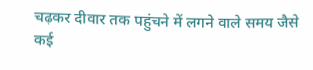चढ़कर दीवार तक पहुंचने में लगने वाले समय जैसे कई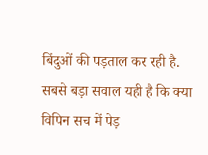बिंदुओं की पड़ताल कर रही है. सबसे बड़ा सवाल यही है कि क्या विपिन सच में पेड़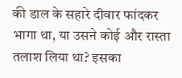की डाल के सहारे दीवार फांदकर भागा था, या उसने कोई और रास्ता तलाश लिया था? इसका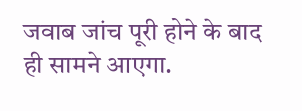जवाब जांच पूरी होने के बाद ही सामने आएगा.